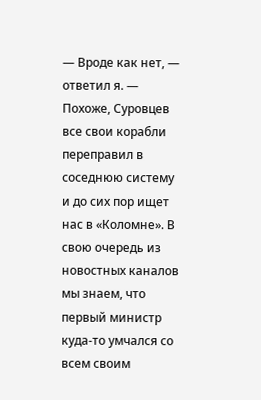— Вроде как нет, — ответил я. — Похоже, Суровцев все свои корабли переправил в соседнюю систему и до сих пор ищет нас в «Коломне». В свою очередь из новостных каналов мы знаем, что первый министр куда-то умчался со всем своим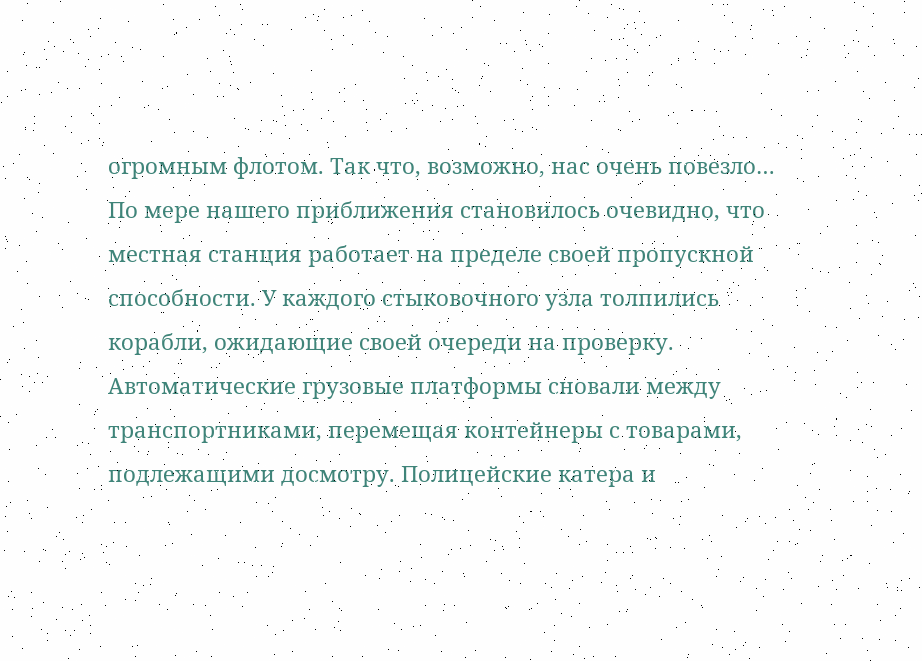огромным флотом. Так что, возможно, нас очень повезло…
По мере нашего приближения становилось очевидно, что местная станция работает на пределе своей пропускной способности. У каждого стыковочного узла толпились корабли, ожидающие своей очереди на проверку. Автоматические грузовые платформы сновали между транспортниками, перемещая контейнеры с товарами, подлежащими досмотру. Полицейские катера и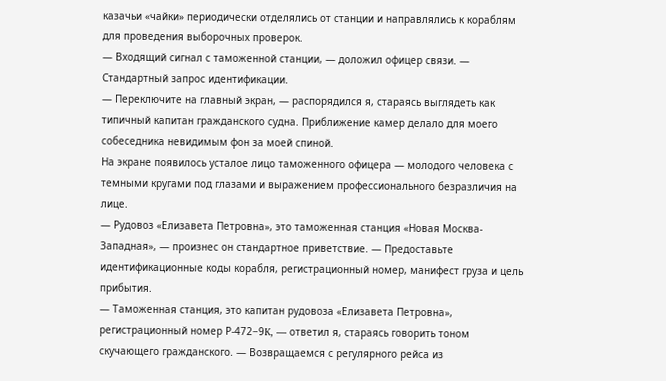казачьи «чайки» периодически отделялись от станции и направлялись к кораблям для проведения выборочных проверок.
— Входящий сигнал с таможенной станции, — доложил офицер связи. — Стандартный запрос идентификации.
— Переключите на главный экран, — распорядился я, стараясь выглядеть как типичный капитан гражданского судна. Приближение камер делало для моего собеседника невидимым фон за моей спиной.
На экране появилось усталое лицо таможенного офицера — молодого человека с темными кругами под глазами и выражением профессионального безразличия на лице.
— Рудовоз «Елизавета Петровна», это таможенная станция «Новая Москва-Западная», — произнес он стандартное приветствие. — Предоставьте идентификационные коды корабля, регистрационный номер, манифест груза и цель прибытия.
— Таможенная станция, это капитан рудовоза «Елизавета Петровна», регистрационный номер Р-472−9K, — ответил я, стараясь говорить тоном скучающего гражданского. — Возвращаемся с регулярного рейса из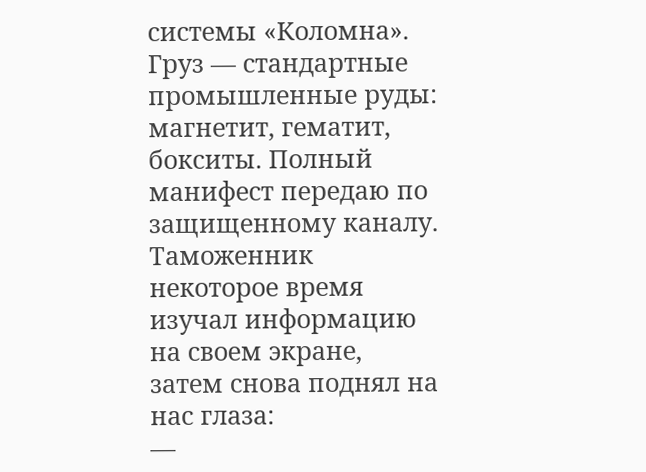системы «Коломна». Груз — стандартные промышленные руды: магнетит, гематит, бокситы. Полный манифест передаю по защищенному каналу.
Таможенник некоторое время изучал информацию на своем экране, затем снова поднял на нас глаза:
—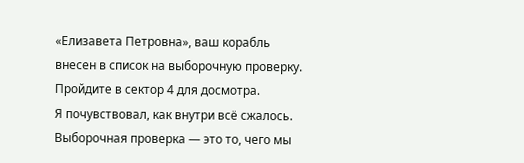«Елизавета Петровна», ваш корабль внесен в список на выборочную проверку. Пройдите в сектор 4 для досмотра.
Я почувствовал, как внутри всё сжалось. Выборочная проверка — это то, чего мы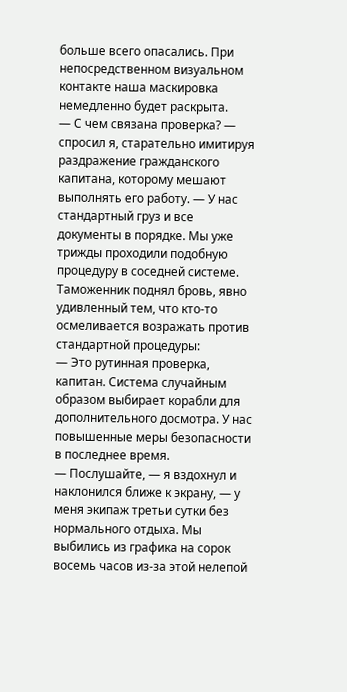больше всего опасались. При непосредственном визуальном контакте наша маскировка немедленно будет раскрыта.
— С чем связана проверка? — спросил я, старательно имитируя раздражение гражданского капитана, которому мешают выполнять его работу. — У нас стандартный груз и все документы в порядке. Мы уже трижды проходили подобную процедуру в соседней системе.
Таможенник поднял бровь, явно удивленный тем, что кто-то осмеливается возражать против стандартной процедуры:
— Это рутинная проверка, капитан. Система случайным образом выбирает корабли для дополнительного досмотра. У нас повышенные меры безопасности в последнее время.
— Послушайте, — я вздохнул и наклонился ближе к экрану, — у меня экипаж третьи сутки без нормального отдыха. Мы выбились из графика на сорок восемь часов из-за этой нелепой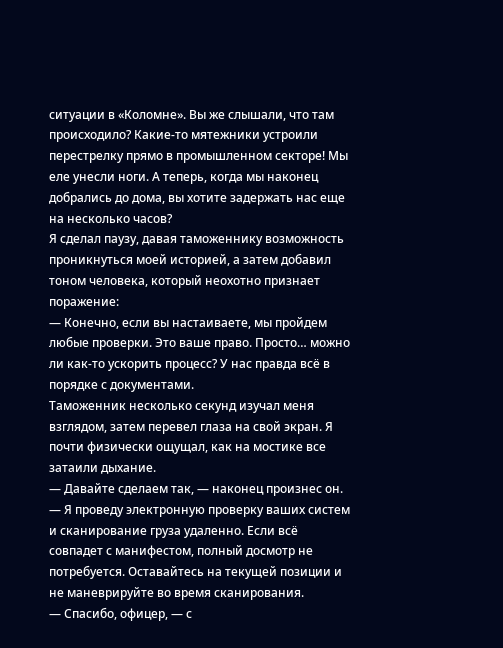ситуации в «Коломне». Вы же слышали, что там происходило? Какие-то мятежники устроили перестрелку прямо в промышленном секторе! Мы еле унесли ноги. А теперь, когда мы наконец добрались до дома, вы хотите задержать нас еще на несколько часов?
Я сделал паузу, давая таможеннику возможность проникнуться моей историей, а затем добавил тоном человека, который неохотно признает поражение:
— Конечно, если вы настаиваете, мы пройдем любые проверки. Это ваше право. Просто… можно ли как-то ускорить процесс? У нас правда всё в порядке с документами.
Таможенник несколько секунд изучал меня взглядом, затем перевел глаза на свой экран. Я почти физически ощущал, как на мостике все затаили дыхание.
— Давайте сделаем так, — наконец произнес он. — Я проведу электронную проверку ваших систем и сканирование груза удаленно. Если всё совпадет с манифестом, полный досмотр не потребуется. Оставайтесь на текущей позиции и не маневрируйте во время сканирования.
— Спасибо, офицер, — с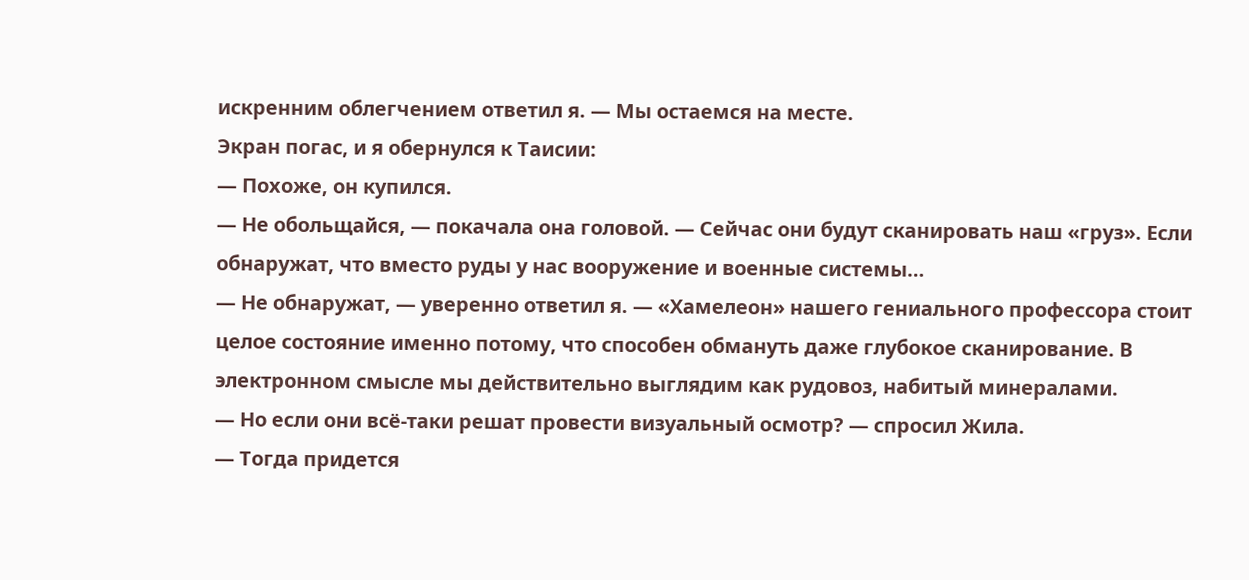искренним облегчением ответил я. — Мы остаемся на месте.
Экран погас, и я обернулся к Таисии:
— Похоже, он купился.
— Не обольщайся, — покачала она головой. — Сейчас они будут сканировать наш «груз». Если обнаружат, что вместо руды у нас вооружение и военные системы…
— Не обнаружат, — уверенно ответил я. — «Хамелеон» нашего гениального профессора стоит целое состояние именно потому, что способен обмануть даже глубокое сканирование. В электронном смысле мы действительно выглядим как рудовоз, набитый минералами.
— Но если они всё-таки решат провести визуальный осмотр? — спросил Жила.
— Тогда придется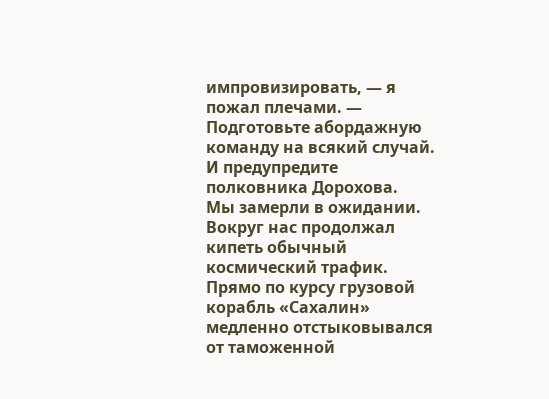импровизировать, — я пожал плечами. — Подготовьте абордажную команду на всякий случай. И предупредите полковника Дорохова.
Мы замерли в ожидании. Вокруг нас продолжал кипеть обычный космический трафик. Прямо по курсу грузовой корабль «Сахалин» медленно отстыковывался от таможенной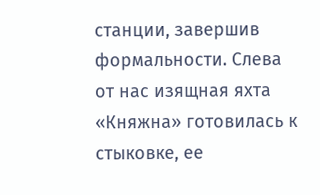станции, завершив формальности. Слева от нас изящная яхта «Княжна» готовилась к стыковке, ее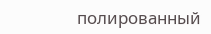полированный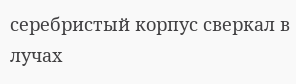серебристый корпус сверкал в лучах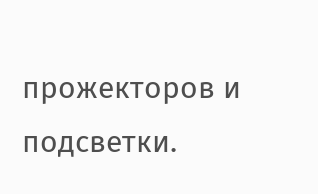прожекторов и подсветки.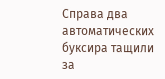Справа два автоматических буксира тащили за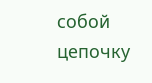собой цепочку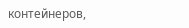контейнеров,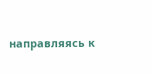направляясь к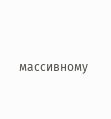массивному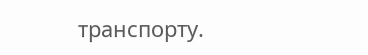транспорту.